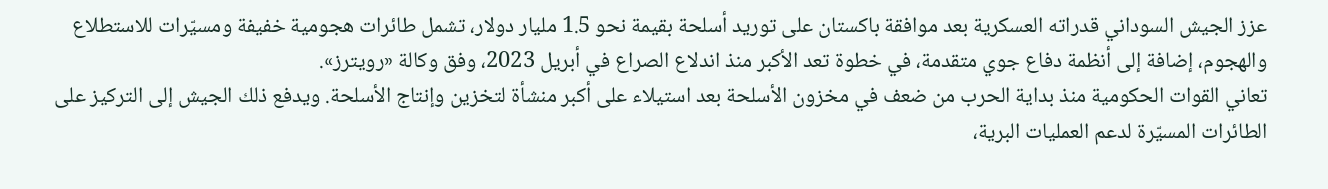عزز الجيش السوداني قدراته العسكرية بعد موافقة باكستان على توريد أسلحة بقيمة نحو 1.5 مليار دولار، تشمل طائرات هجومية خفيفة ومسيّرات للاستطلاع والهجوم، إضافة إلى أنظمة دفاع جوي متقدمة، في خطوة تعد الأكبر منذ اندلاع الصراع في أبريل 2023، وفق وكالة «رويترز».
تعاني القوات الحكومية منذ بداية الحرب من ضعف في مخزون الأسلحة بعد استيلاء على أكبر منشأة لتخزين وإنتاج الأسلحة. ويدفع ذلك الجيش إلى التركيز على الطائرات المسيّرة لدعم العمليات البرية،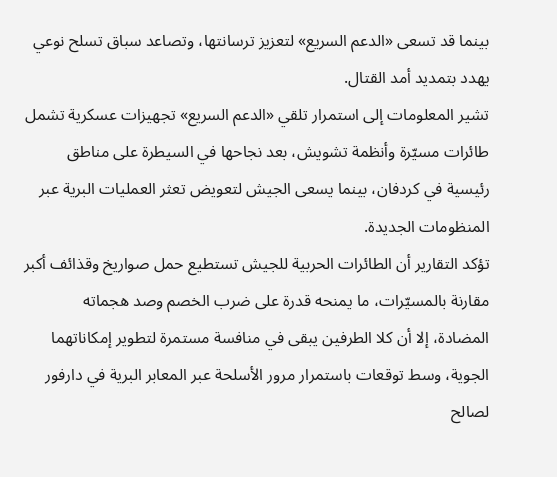بينما قد تسعى «الدعم السريع» لتعزيز ترسانتها، وتصاعد سباق تسلح نوعي يهدد بتمديد أمد القتال.
تشير المعلومات إلى استمرار تلقي «الدعم السريع» تجهيزات عسكرية تشمل طائرات مسيّرة وأنظمة تشويش، بعد نجاحها في السيطرة على مناطق رئيسية في كردفان، بينما يسعى الجيش لتعويض تعثر العمليات البرية عبر المنظومات الجديدة.
تؤكد التقارير أن الطائرات الحربية للجيش تستطيع حمل صواريخ وقذائف أكبر مقارنة بالمسيّرات، ما يمنحه قدرة على ضرب الخصم وصد هجماته المضادة، إلا أن كلا الطرفين يبقى في منافسة مستمرة لتطوير إمكاناتهما الجوية، وسط توقعات باستمرار مرور الأسلحة عبر المعابر البرية في دارفور لصالح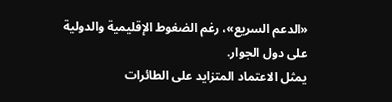«الدعم السريع»، رغم الضغوط الإقليمية والدولية على دول الجوار.
يمثل الاعتماد المتزايد على الطائرات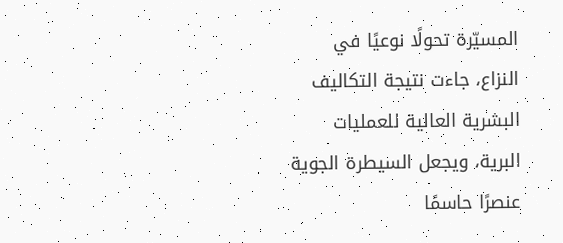المسيّرة تحولًا نوعيًا في النزاع، جاءت نتيجة التكاليف البشرية العالية للعمليات البرية، ويجعل السيطرة الجوية عنصرًا حاسمًا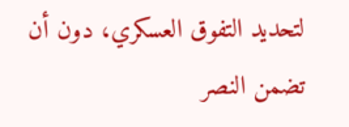لتحديد التفوق العسكري، دون أن تضمن النصر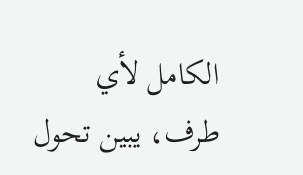الكامل لأي طرف، يبين تحول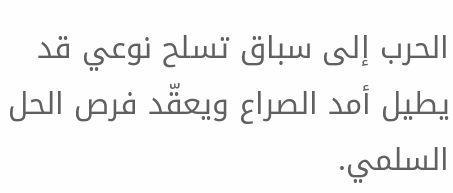الحرب إلى سباق تسلح نوعي قد يطيل أمد الصراع ويعقّد فرص الحل السلمي.